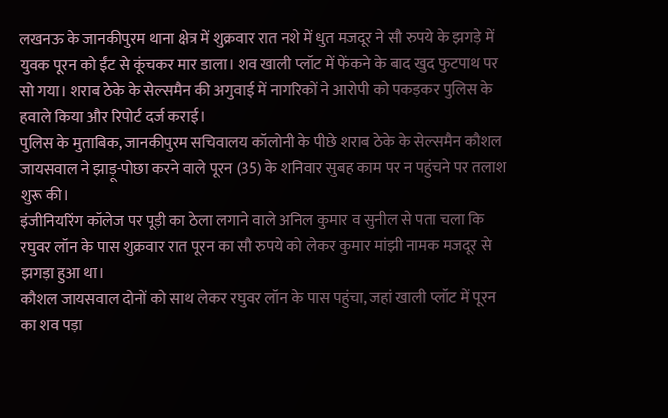लखनऊ के जानकीपुरम थाना क्षेत्र में शुक्रवार रात नशे में धुत मजदूर ने सौ रुपये के झगड़े में युवक पूरन को ईंट से कूंचकर मार डाला। शव खाली प्लॉट में फेंकने के बाद खुद फुटपाथ पर सो गया। शराब ठेके के सेल्समैन की अगुवाई में नागरिकों ने आरोपी को पकड़कर पुलिस के हवाले किया और रिपोर्ट दर्ज कराई।
पुलिस के मुताबिक, जानकीपुरम सचिवालय कॉलोनी के पीछे शराब ठेके के सेल्समैन कौशल जायसवाल ने झाड़ू-पोछा करने वाले पूरन (35) के शनिवार सुबह काम पर न पहुंचने पर तलाश शुरू की।
इंजीनियरिंग कॉलेज पर पूड़ी का ठेला लगाने वाले अनिल कुमार व सुनील से पता चला कि रघुवर लॉन के पास शुक्रवार रात पूरन का सौ रुपये को लेकर कुमार मांझी नामक मजदूर से झगड़ा हुआ था।
कौशल जायसवाल दोनों को साथ लेकर रघुवर लॉन के पास पहुंचा, जहां खाली प्लॉट में पूरन का शव पड़ा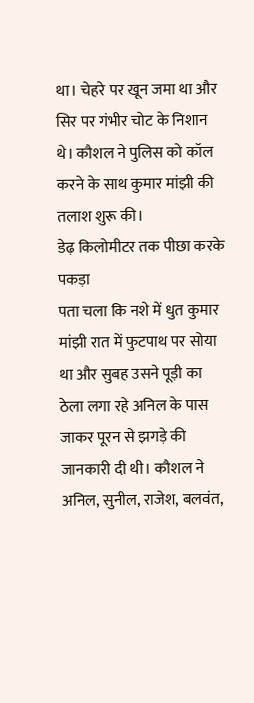था। चेहरे पर खून जमा था और सिर पर गंभीर चोट के निशान थे। कौशल ने पुलिस को कॉल करने के साथ कुमार मांझी की तलाश शुरू की।
डेढ़ किलोमीटर तक पीछा करके पकड़ा
पता चला कि नशे में धुत कुमार मांझी रात में फुटपाथ पर सोया था और सुबह उसने पूड़ी का ठेला लगा रहे अनिल के पास जाकर पूरन से झगड़े की जानकारी दी थी। कौशल ने अनिल, सुनील, राजेश, बलवंत,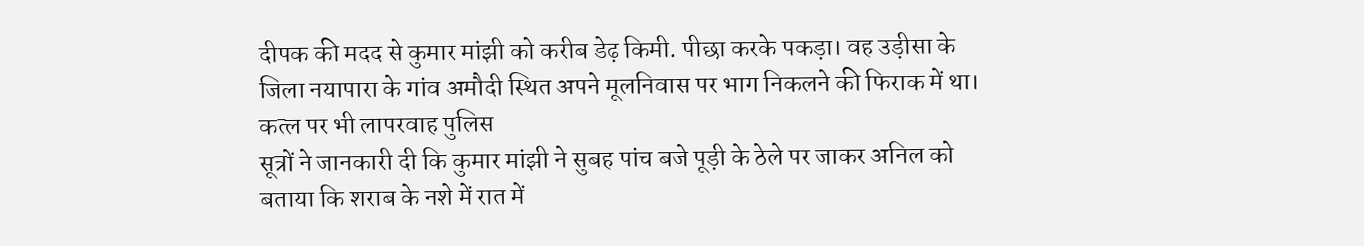दीपक की मदद से कुमार मांझी को करीब डेढ़ किमी. पीछा करके पकड़ा। वह उड़ीसा के जिला नयापारा के गांव अमौदी स्थित अपने मूलनिवास पर भाग निकलने की फिराक में था।
कत्ल पर भी लापरवाह पुलिस
सूत्रों ने जानकारी दी कि कुमार मांझी ने सुबह पांच बजे पूड़ी के ठेले पर जाकर अनिल को बताया कि शराब के नशे में रात में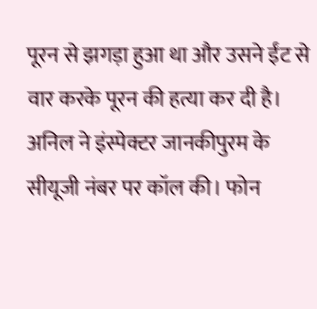पूरन से झगड़ा हुआ था और उसने ईंट से वार करके पूरन की हत्या कर दी है।
अनिल ने इंस्पेक्टर जानकीपुरम के सीयूजी नंबर पर कॉल की। फोन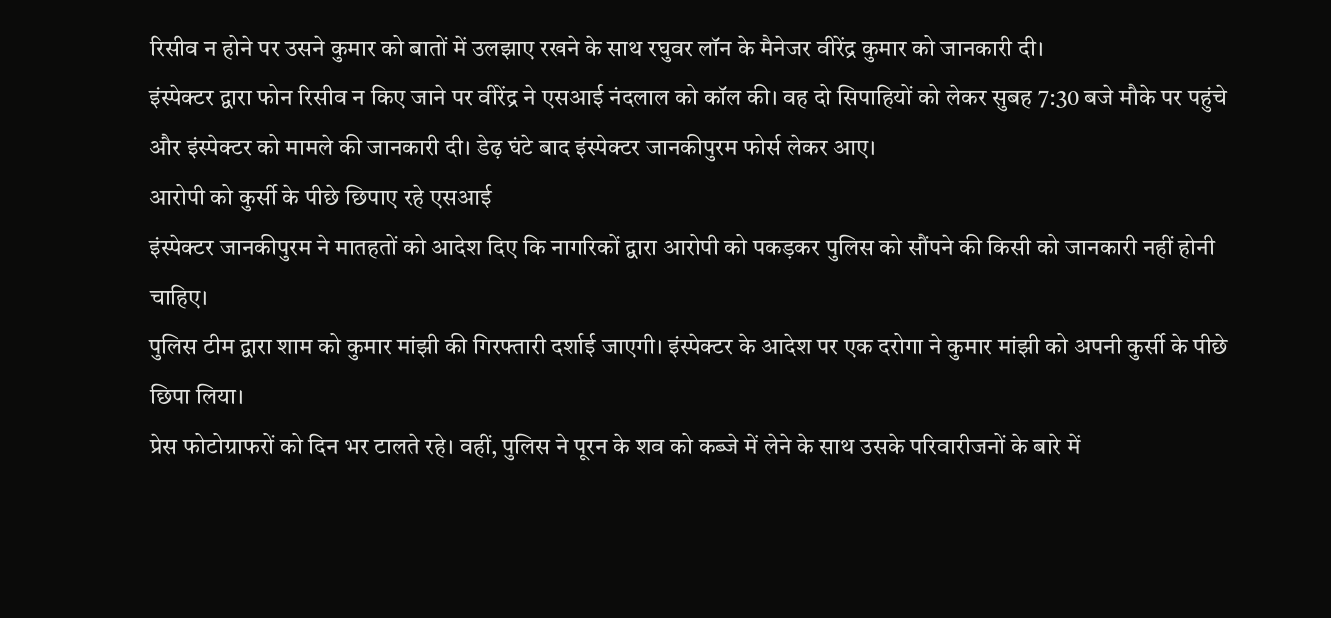रिसीव न होने पर उसने कुमार को बातों में उलझाए रखने के साथ रघुवर लॉन के मैनेजर वीरेंद्र कुमार को जानकारी दी।
इंस्पेक्टर द्वारा फोन रिसीव न किए जाने पर वीरेंद्र ने एसआई नंदलाल को कॉल की। वह दो सिपाहियों को लेकर सुबह 7:30 बजे मौके पर पहुंचे और इंस्पेक्टर को मामले की जानकारी दी। डेढ़ घंटे बाद इंस्पेक्टर जानकीपुरम फोर्स लेकर आए।
आरोपी को कुर्सी के पीछे छिपाए रहे एसआई
इंस्पेक्टर जानकीपुरम ने मातहतों को आदेश दिए कि नागरिकों द्वारा आरोपी को पकड़कर पुलिस को सौंपने की किसी को जानकारी नहीं होनी चाहिए।
पुलिस टीम द्वारा शाम को कुमार मांझी की गिरफ्तारी दर्शाई जाएगी। इंस्पेक्टर के आदेश पर एक दरोगा ने कुमार मांझी को अपनी कुर्सी के पीछे छिपा लिया।
प्रेस फोटोग्राफरों को दिन भर टालते रहे। वहीं, पुलिस ने पूरन के शव को कब्जे में लेने के साथ उसके परिवारीजनों के बारे में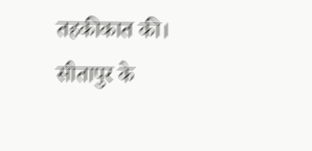तहकीकात की। सीतापुर के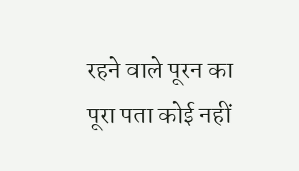रहने वाले पूरन का पूरा पता कोई नहीं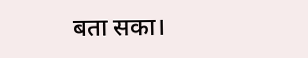बता सका।